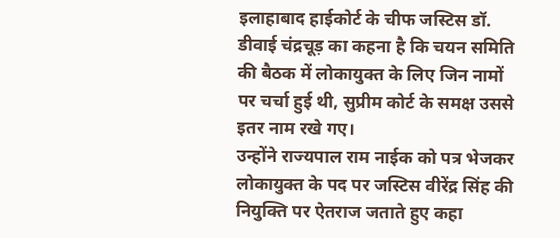इलाहाबाद हाईकोर्ट के चीफ जस्टिस डॉ. डीवाई चंद्रचूड़ का कहना है कि चयन समिति की बैठक में लोकायुक्त के लिए जिन नामों पर चर्चा हुई थी, सुप्रीम कोर्ट के समक्ष उससे इतर नाम रखे गए।
उन्होंने राज्यपाल राम नाईक को पत्र भेजकर लोकायुक्त के पद पर जस्टिस वीरेंद्र सिंह की नियुक्ति पर ऐतराज जताते हुए कहा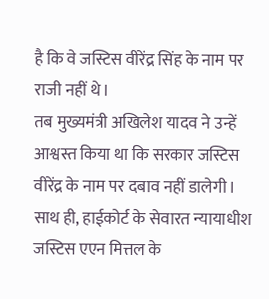है कि वे जस्टिस वीरेंद्र सिंह के नाम पर राजी नहीं थे।
तब मुख्यमंत्री अखिलेश यादव ने उन्हें आश्वस्त किया था कि सरकार जस्टिस वीरेंद्र के नाम पर दबाव नहीं डालेगी। साथ ही, हाईकोर्ट के सेवारत न्यायाधीश जस्टिस एएन मित्तल के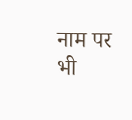नाम पर भी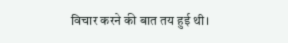विचार करने की बात तय हुई थी।